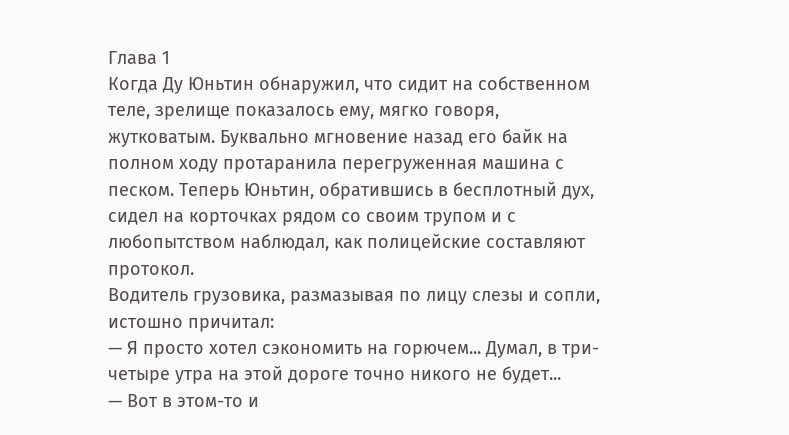Глава 1
Когда Ду Юньтин обнаружил, что сидит на собственном теле, зрелище показалось ему, мягко говоря, жутковатым. Буквально мгновение назад его байк на полном ходу протаранила перегруженная машина с песком. Теперь Юньтин, обратившись в бесплотный дух, сидел на корточках рядом со своим трупом и с любопытством наблюдал, как полицейские составляют протокол.
Водитель грузовика, размазывая по лицу слезы и сопли, истошно причитал:
— Я просто хотел сэкономить на горючем... Думал, в три-четыре утра на этой дороге точно никого не будет...
— Вот в этом-то и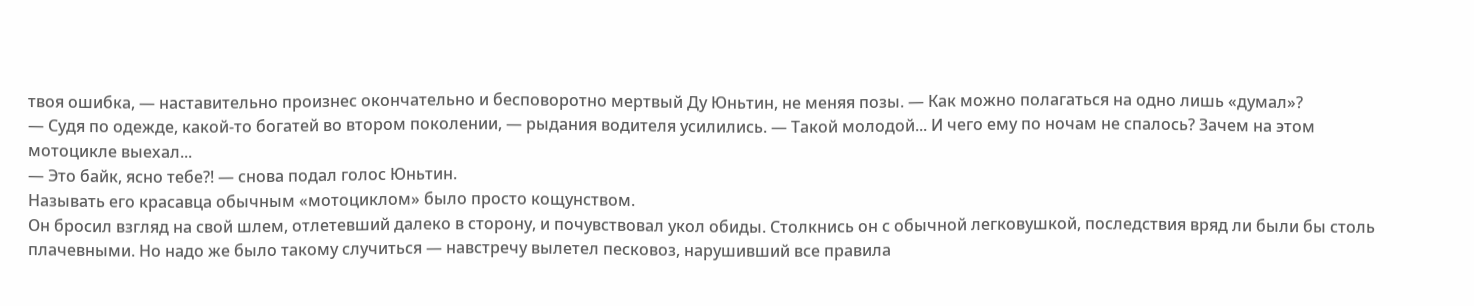твоя ошибка, — наставительно произнес окончательно и бесповоротно мертвый Ду Юньтин, не меняя позы. — Как можно полагаться на одно лишь «думал»?
— Судя по одежде, какой-то богатей во втором поколении, — рыдания водителя усилились. — Такой молодой... И чего ему по ночам не спалось? Зачем на этом мотоцикле выехал...
— Это байк, ясно тебе?! — снова подал голос Юньтин.
Называть его красавца обычным «мотоциклом» было просто кощунством.
Он бросил взгляд на свой шлем, отлетевший далеко в сторону, и почувствовал укол обиды. Столкнись он с обычной легковушкой, последствия вряд ли были бы столь плачевными. Но надо же было такому случиться — навстречу вылетел песковоз, нарушивший все правила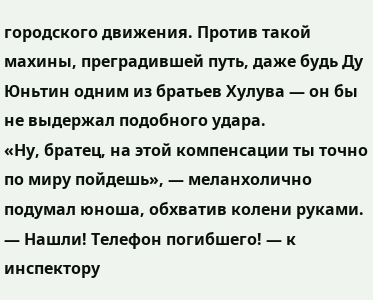городского движения. Против такой махины, преградившей путь, даже будь Ду Юньтин одним из братьев Хулува — он бы не выдержал подобного удара.
«Ну, братец, на этой компенсации ты точно по миру пойдешь», — меланхолично подумал юноша, обхватив колени руками.
— Нашли! Телефон погибшего! — к инспектору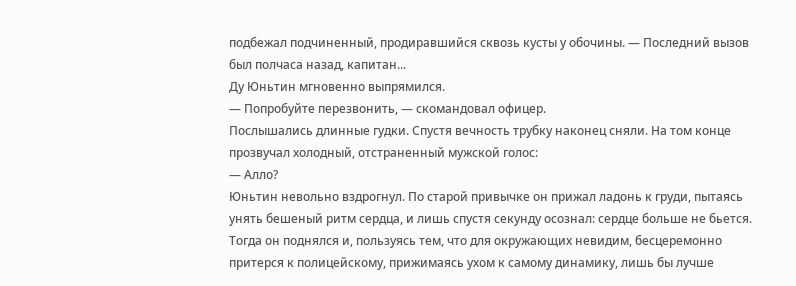подбежал подчиненный, продиравшийся сквозь кусты у обочины. — Последний вызов был полчаса назад, капитан...
Ду Юньтин мгновенно выпрямился.
— Попробуйте перезвонить, — скомандовал офицер.
Послышались длинные гудки. Спустя вечность трубку наконец сняли. На том конце прозвучал холодный, отстраненный мужской голос:
— Алло?
Юньтин невольно вздрогнул. По старой привычке он прижал ладонь к груди, пытаясь унять бешеный ритм сердца, и лишь спустя секунду осознал: сердце больше не бьется.
Тогда он поднялся и, пользуясь тем, что для окружающих невидим, бесцеремонно притерся к полицейскому, прижимаясь ухом к самому динамику, лишь бы лучше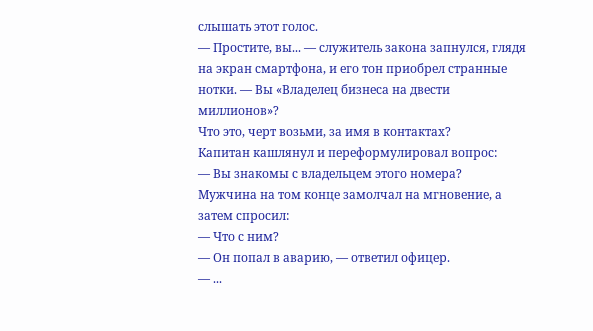слышать этот голос.
— Простите, вы... — служитель закона запнулся, глядя на экран смартфона, и его тон приобрел странные нотки. — Вы «Владелец бизнеса на двести миллионов»?
Что это, черт возьми, за имя в контактах?
Капитан кашлянул и переформулировал вопрос:
— Вы знакомы с владельцем этого номера?
Мужчина на том конце замолчал на мгновение, а затем спросил:
— Что с ним?
— Он попал в аварию, — ответил офицер.
— ...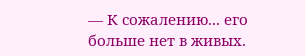— К сожалению... его больше нет в живых.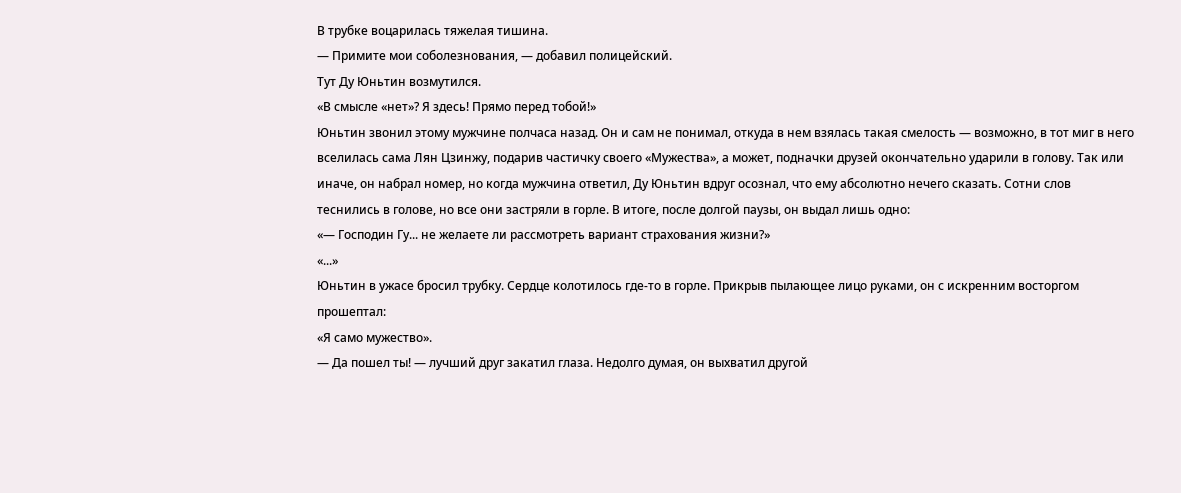В трубке воцарилась тяжелая тишина.
— Примите мои соболезнования, — добавил полицейский.
Тут Ду Юньтин возмутился.
«В смысле «нет»? Я здесь! Прямо перед тобой!»
Юньтин звонил этому мужчине полчаса назад. Он и сам не понимал, откуда в нем взялась такая смелость — возможно, в тот миг в него вселилась сама Лян Цзинжу, подарив частичку своего «Мужества», а может, подначки друзей окончательно ударили в голову. Так или иначе, он набрал номер, но когда мужчина ответил, Ду Юньтин вдруг осознал, что ему абсолютно нечего сказать. Сотни слов теснились в голове, но все они застряли в горле. В итоге, после долгой паузы, он выдал лишь одно:
«— Господин Гу... не желаете ли рассмотреть вариант страхования жизни?»
«...»
Юньтин в ужасе бросил трубку. Сердце колотилось где-то в горле. Прикрыв пылающее лицо руками, он с искренним восторгом прошептал:
«Я само мужество».
— Да пошел ты! — лучший друг закатил глаза. Недолго думая, он выхватил другой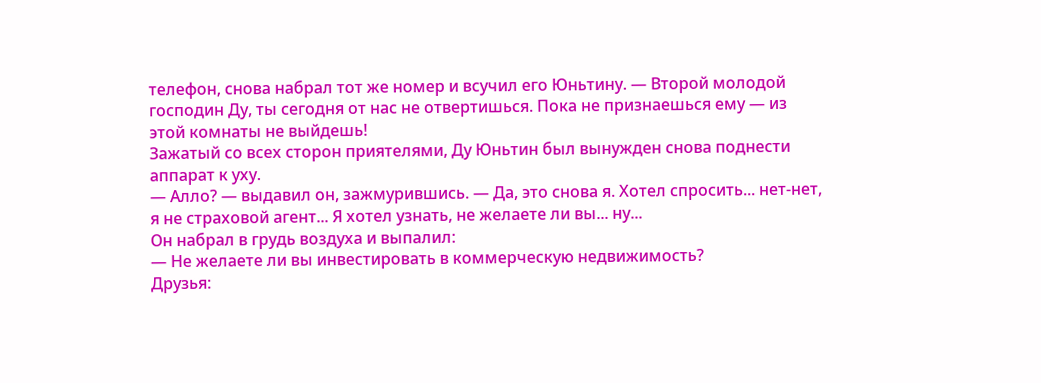телефон, снова набрал тот же номер и всучил его Юньтину. — Второй молодой господин Ду, ты сегодня от нас не отвертишься. Пока не признаешься ему — из этой комнаты не выйдешь!
Зажатый со всех сторон приятелями, Ду Юньтин был вынужден снова поднести аппарат к уху.
— Алло? — выдавил он, зажмурившись. — Да, это снова я. Хотел спросить... нет-нет, я не страховой агент... Я хотел узнать, не желаете ли вы... ну...
Он набрал в грудь воздуха и выпалил:
— Не желаете ли вы инвестировать в коммерческую недвижимость?
Друзья: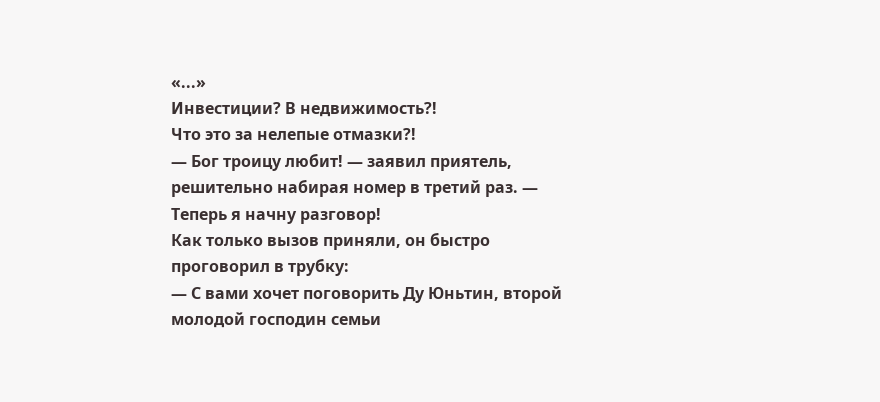«...»
Инвестиции? В недвижимость?!
Что это за нелепые отмазки?!
— Бог троицу любит! — заявил приятель, решительно набирая номер в третий раз. — Теперь я начну разговор!
Как только вызов приняли, он быстро проговорил в трубку:
— С вами хочет поговорить Ду Юньтин, второй молодой господин семьи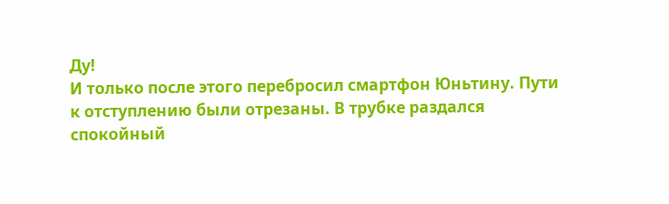Ду!
И только после этого перебросил смартфон Юньтину. Пути к отступлению были отрезаны. В трубке раздался спокойный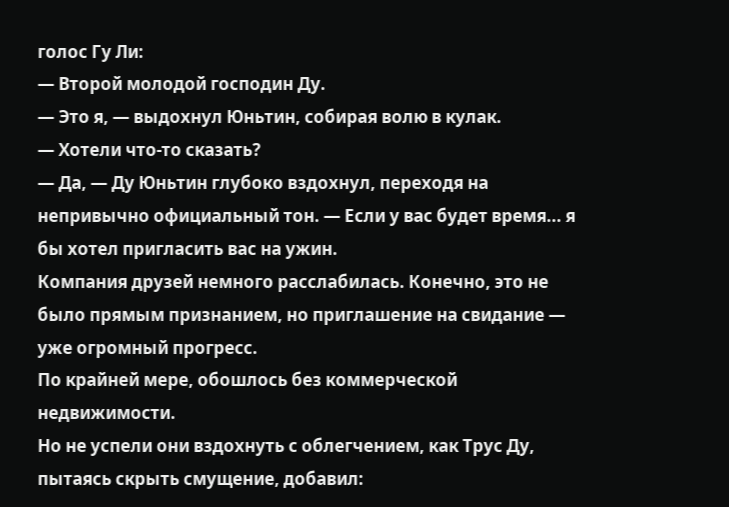голос Гу Ли:
— Второй молодой господин Ду.
— Это я, — выдохнул Юньтин, собирая волю в кулак.
— Хотели что-то сказать?
— Да, — Ду Юньтин глубоко вздохнул, переходя на непривычно официальный тон. — Если у вас будет время... я бы хотел пригласить вас на ужин.
Компания друзей немного расслабилась. Конечно, это не было прямым признанием, но приглашение на свидание — уже огромный прогресс.
По крайней мере, обошлось без коммерческой недвижимости.
Но не успели они вздохнуть с облегчением, как Трус Ду, пытаясь скрыть смущение, добавил: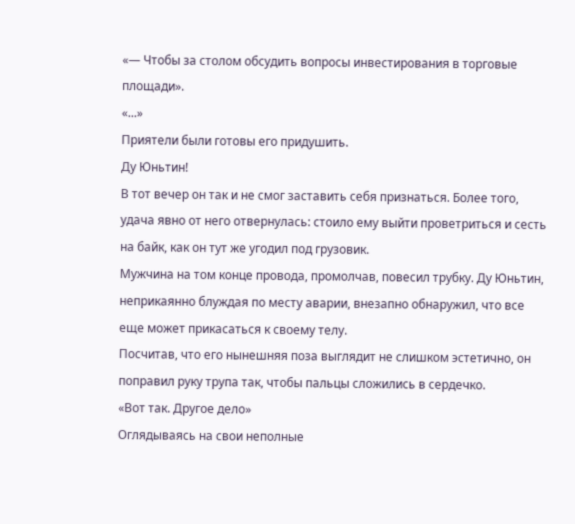«— Чтобы за столом обсудить вопросы инвестирования в торговые площади».
«...»
Приятели были готовы его придушить.
Ду Юньтин!
В тот вечер он так и не смог заставить себя признаться. Более того, удача явно от него отвернулась: стоило ему выйти проветриться и сесть на байк, как он тут же угодил под грузовик.
Мужчина на том конце провода, промолчав, повесил трубку. Ду Юньтин, неприкаянно блуждая по месту аварии, внезапно обнаружил, что все еще может прикасаться к своему телу.
Посчитав, что его нынешняя поза выглядит не слишком эстетично, он поправил руку трупа так, чтобы пальцы сложились в сердечко.
«Вот так. Другое дело»
Оглядываясь на свои неполные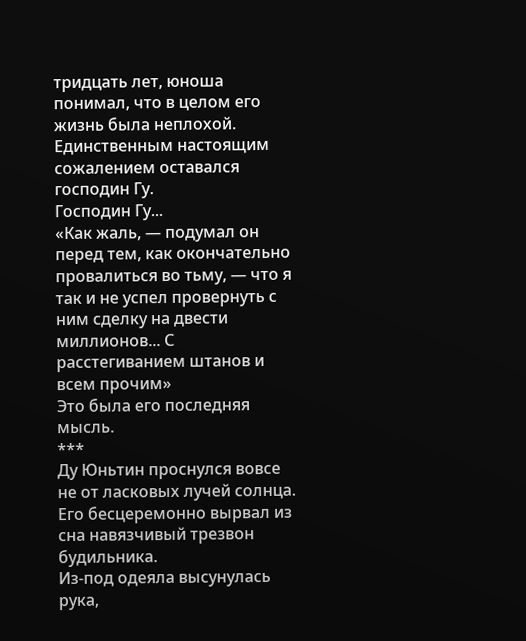тридцать лет, юноша понимал, что в целом его жизнь была неплохой.
Единственным настоящим сожалением оставался господин Гу.
Господин Гу...
«Как жаль, — подумал он перед тем, как окончательно провалиться во тьму, — что я так и не успел провернуть с ним сделку на двести миллионов... С расстегиванием штанов и всем прочим»
Это была его последняя мысль.
***
Ду Юньтин проснулся вовсе не от ласковых лучей солнца.
Его бесцеремонно вырвал из сна навязчивый трезвон будильника.
Из-под одеяла высунулась рука,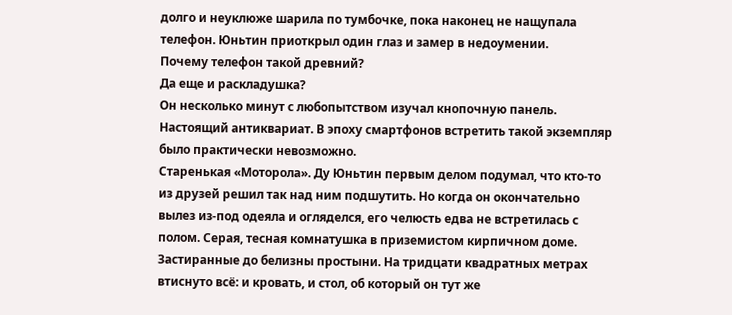долго и неуклюже шарила по тумбочке, пока наконец не нащупала телефон. Юньтин приоткрыл один глаз и замер в недоумении.
Почему телефон такой древний?
Да еще и раскладушка?
Он несколько минут с любопытством изучал кнопочную панель.
Настоящий антиквариат. В эпоху смартфонов встретить такой экземпляр было практически невозможно.
Старенькая «Моторола». Ду Юньтин первым делом подумал, что кто-то из друзей решил так над ним подшутить. Но когда он окончательно вылез из-под одеяла и огляделся, его челюсть едва не встретилась с полом. Серая, тесная комнатушка в приземистом кирпичном доме. Застиранные до белизны простыни. На тридцати квадратных метрах втиснуто всё: и кровать, и стол, об который он тут же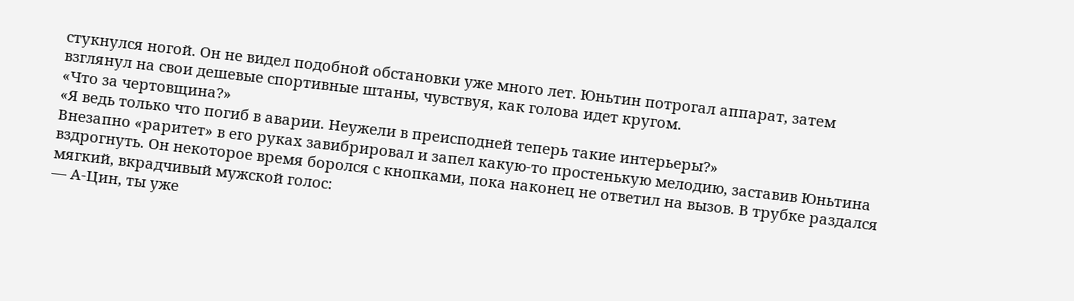стукнулся ногой. Он не видел подобной обстановки уже много лет. Юньтин потрогал аппарат, затем взглянул на свои дешевые спортивные штаны, чувствуя, как голова идет кругом.
«Что за чертовщина?»
«Я ведь только что погиб в аварии. Неужели в преисподней теперь такие интерьеры?»
Внезапно «раритет» в его руках завибрировал и запел какую-то простенькую мелодию, заставив Юньтина вздрогнуть. Он некоторое время боролся с кнопками, пока наконец не ответил на вызов. В трубке раздался мягкий, вкрадчивый мужской голос:
— А-Цин, ты уже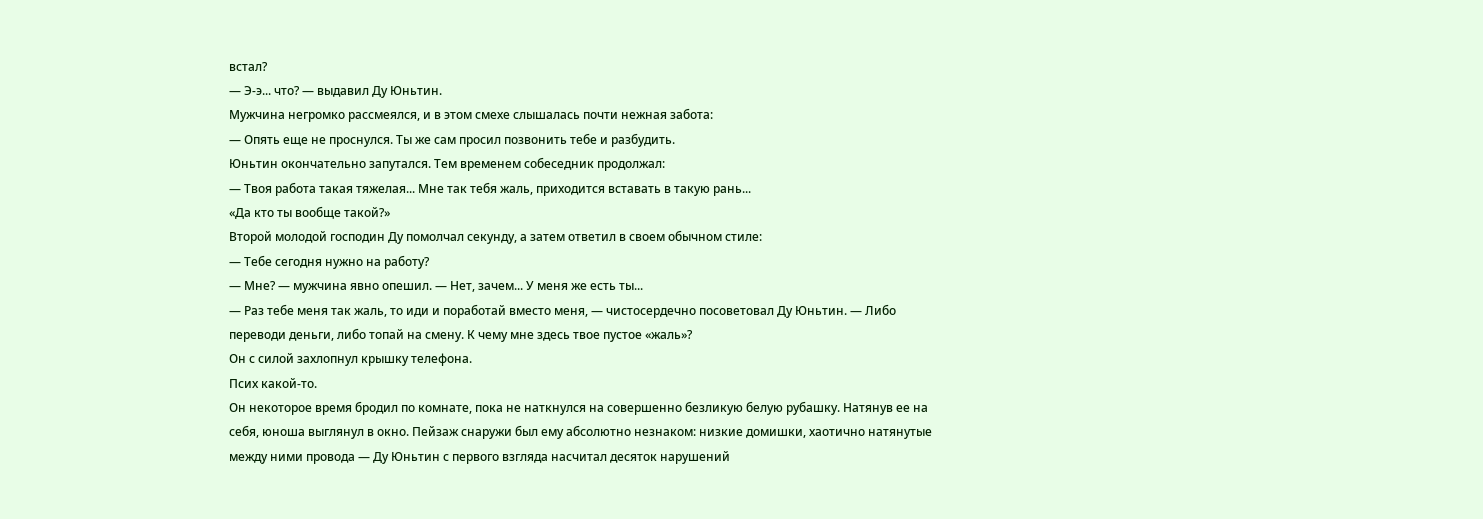встал?
— Э-э... что? — выдавил Ду Юньтин.
Мужчина негромко рассмеялся, и в этом смехе слышалась почти нежная забота:
— Опять еще не проснулся. Ты же сам просил позвонить тебе и разбудить.
Юньтин окончательно запутался. Тем временем собеседник продолжал:
— Твоя работа такая тяжелая... Мне так тебя жаль, приходится вставать в такую рань...
«Да кто ты вообще такой?»
Второй молодой господин Ду помолчал секунду, а затем ответил в своем обычном стиле:
— Тебе сегодня нужно на работу?
— Мне? — мужчина явно опешил. — Нет, зачем... У меня же есть ты...
— Раз тебе меня так жаль, то иди и поработай вместо меня, — чистосердечно посоветовал Ду Юньтин. — Либо переводи деньги, либо топай на смену. К чему мне здесь твое пустое «жаль»?
Он с силой захлопнул крышку телефона.
Псих какой-то.
Он некоторое время бродил по комнате, пока не наткнулся на совершенно безликую белую рубашку. Натянув ее на себя, юноша выглянул в окно. Пейзаж снаружи был ему абсолютно незнаком: низкие домишки, хаотично натянутые между ними провода — Ду Юньтин с первого взгляда насчитал десяток нарушений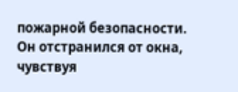пожарной безопасности.
Он отстранился от окна, чувствуя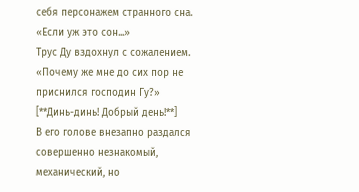себя персонажем странного сна.
«Если уж это сон...»
Трус Ду вздохнул с сожалением.
«Почему же мне до сих пор не приснился господин Гу?»
[**Динь-динь! Добрый день!**]
В его голове внезапно раздался совершенно незнакомый, механический, но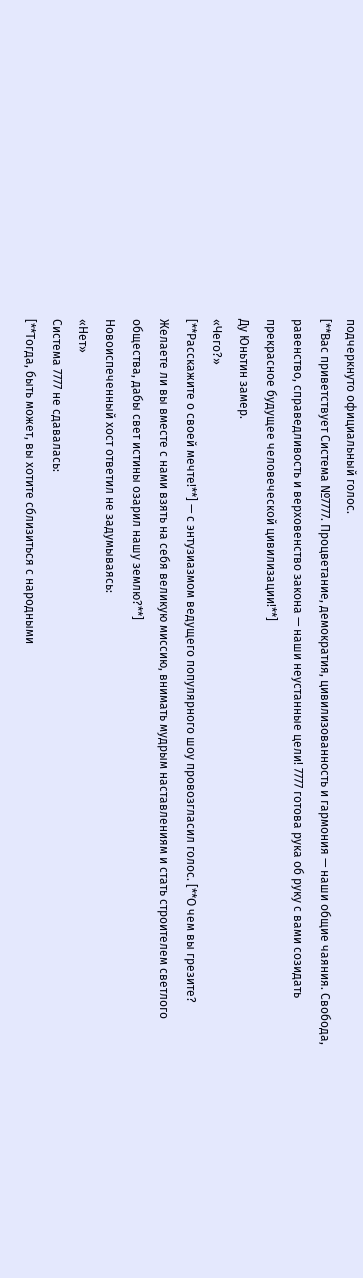подчеркнуто официальный голос.
[**Вас приветствует Система №7777. Процветание, демократия, цивилизованность и гармония — наши общие чаяния. Свобода, равенство, справедливость и верховенство закона — наши неустанные цели! 7777 готова рука об руку с вами созидать прекрасное будущее человеческой цивилизации!**]
Ду Юньтин замер.
«Чего?»
[**Расскажите о своей мечте!**] — с энтузиазмом ведущего популярного шоу провозгласил голос. [**О чем вы грезите? Желаете ли вы вместе с нами взять на себя великую миссию, внимать мудрым наставлениям и стать строителем светлого общества, дабы свет истины озарил нашу землю?**]
Новоиспеченный хост ответил не задумываясь:
«Нет»
Система 7777 не сдавалась:
[**Тогда, быть может, вы хотите сблизиться с народными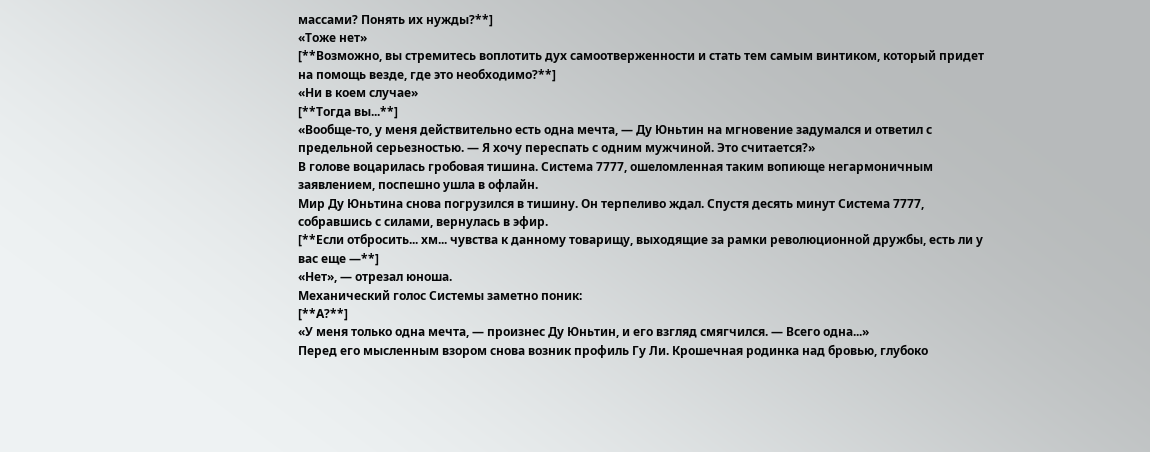массами? Понять их нужды?**]
«Тоже нет»
[**Возможно, вы стремитесь воплотить дух самоотверженности и стать тем самым винтиком, который придет на помощь везде, где это необходимо?**]
«Ни в коем случае»
[**Тогда вы...**]
«Вообще-то, у меня действительно есть одна мечта, — Ду Юньтин на мгновение задумался и ответил с предельной серьезностью. — Я хочу переспать с одним мужчиной. Это считается?»
В голове воцарилась гробовая тишина. Система 7777, ошеломленная таким вопиюще негармоничным заявлением, поспешно ушла в офлайн.
Мир Ду Юньтина снова погрузился в тишину. Он терпеливо ждал. Спустя десять минут Система 7777, собравшись с силами, вернулась в эфир.
[**Если отбросить... хм... чувства к данному товарищу, выходящие за рамки революционной дружбы, есть ли у вас еще —**]
«Нет», — отрезал юноша.
Механический голос Системы заметно поник:
[**А?**]
«У меня только одна мечта, — произнес Ду Юньтин, и его взгляд смягчился. — Всего одна...»
Перед его мысленным взором снова возник профиль Гу Ли. Крошечная родинка над бровью, глубоко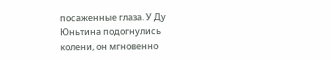посаженные глаза. У Ду Юньтина подогнулись колени, он мгновенно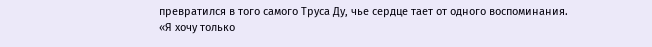превратился в того самого Труса Ду, чье сердце тает от одного воспоминания.
«Я хочу только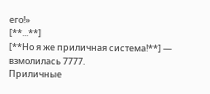его!»
[**...**]
[**Но я же приличная система!**] — взмолилась 7777.
Приличные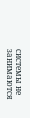системы не занимаются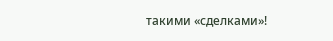такими «сделками»!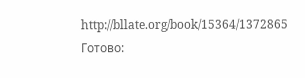http://bllate.org/book/15364/1372865
Готово: